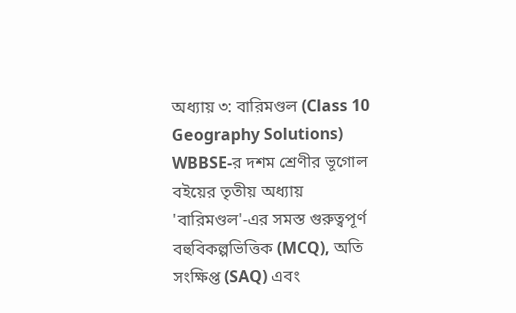অধ্যায় ৩: বারিমণ্ডল (Class 10 Geography Solutions)
WBBSE-র দশম শ্রেণীর ভূগোল বইয়ের তৃতীয় অধ্যায় 'বারিমণ্ডল'-এর সমস্ত গুরুত্বপূর্ণ বহুবিকল্পভিত্তিক (MCQ), অতি সংক্ষিপ্ত (SAQ) এবং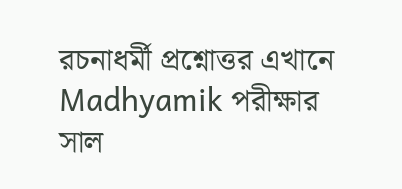রচনাধর্মী প্রশ্নোত্তর এখানে Madhyamik পরীক্ষার সাল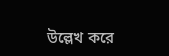উল্লেখ করে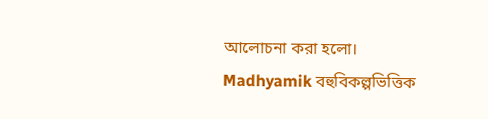আলোচনা করা হলো।
Madhyamik বহুবিকল্পভিত্তিক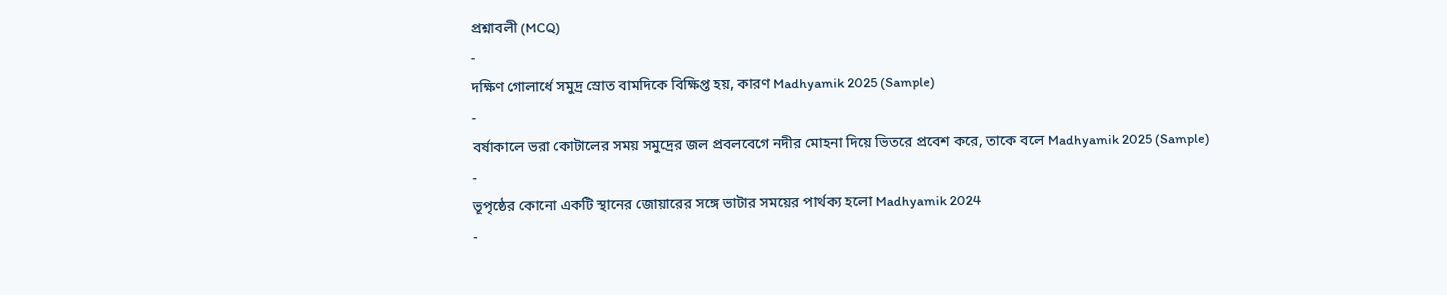প্রশ্নাবলী (MCQ)
-
দক্ষিণ গোলার্ধে সমুদ্র স্রোত বামদিকে বিক্ষিপ্ত হয়, কারণ Madhyamik 2025 (Sample)
-
বর্ষাকালে ভরা কোটালের সময় সমুদ্রের জল প্রবলবেগে নদীর মোহনা দিয়ে ভিতরে প্রবেশ করে, তাকে বলে Madhyamik 2025 (Sample)
-
ভূপৃষ্ঠের কোনো একটি স্থানের জোয়ারের সঙ্গে ভাটার সময়ের পার্থক্য হলো Madhyamik 2024
-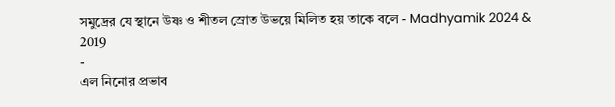সমুদ্রের যে স্থানে উষ্ণ ও শীতল স্রোত উভয়ে মিলিত হয় তাকে বলে - Madhyamik 2024 & 2019
-
এল নিনোর প্রভাব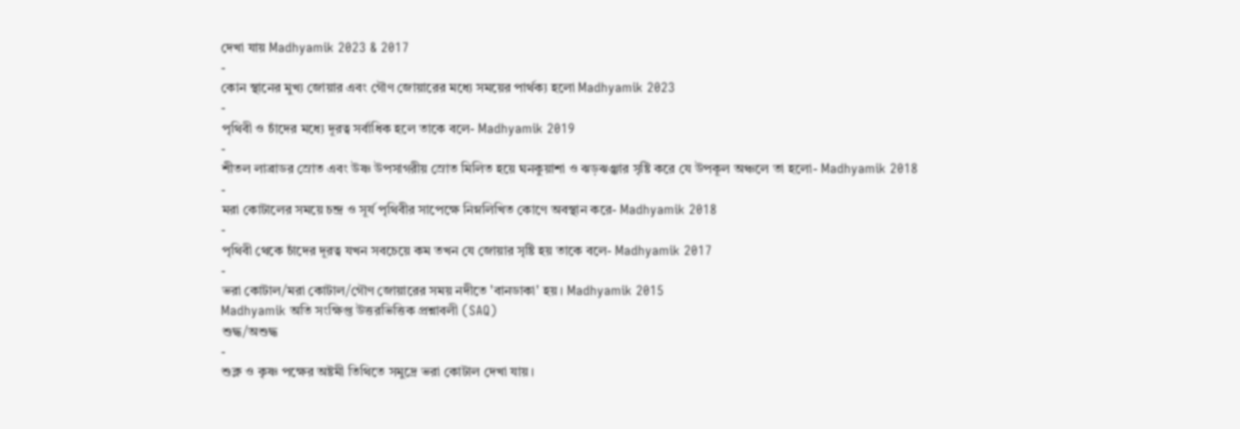দেখা যায় Madhyamik 2023 & 2017
-
কোন স্থানের মুখ্য জোয়ার এবং গৌণ জোয়ারের মধ্যে সময়ের পার্থক্য হলো Madhyamik 2023
-
পৃথিবী ও চাঁদের মধ্যে দূরত্ব সর্বাধিক হলে তাকে বলে- Madhyamik 2019
-
শীতল লাব্রাডর স্রোত এবং উষ্ণ উপসাগরীয় স্রোত মিলিত হয়ে ঘনকুয়াশা ও ঝড়ঝঞ্ঝার সৃষ্টি করে যে উপকূল অঞ্চলে তা হলো- Madhyamik 2018
-
মরা কোটালের সময়ে চন্দ্র ও সূর্য পৃথিবীর সাপেক্ষে নিম্নলিখিত কোণে অবস্থান করে- Madhyamik 2018
-
পৃথিবী থেকে চাঁদের দূরত্ব যখন সবচেয়ে কম তখন যে জোয়ার সৃষ্টি হয় তাকে বলে- Madhyamik 2017
-
ভরা কোটাল/মরা কোটাল/গৌণ জোয়ারের সময় নদীতে 'বানডাকা' হয়। Madhyamik 2015
Madhyamik অতি সংক্ষিপ্ত উত্তরভিত্তিক প্রশ্নাবলী (SAQ)
শুদ্ধ/অশুদ্ধ
-
শুক্ল ও কৃষ্ণ পক্ষের অষ্টমী তিথিতে সমুদ্রে ভরা কোটাল দেখা যায়।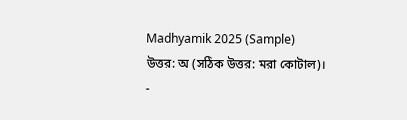Madhyamik 2025 (Sample)
উত্তর: অ (সঠিক উত্তর: মরা কোটাল)।
-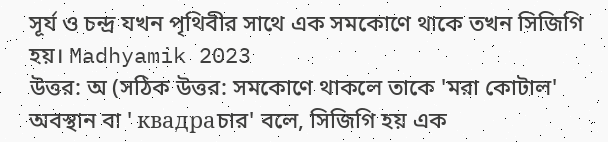সূর্য ও চন্দ্র যখন পৃথিবীর সাথে এক সমকোণে থাকে তখন সিজিগি হয়। Madhyamik 2023
উত্তর: অ (সঠিক উত্তর: সমকোণে থাকলে তাকে 'মরা কোটাল' অবস্থান বা ' квадраচার' বলে, সিজিগি হয় এক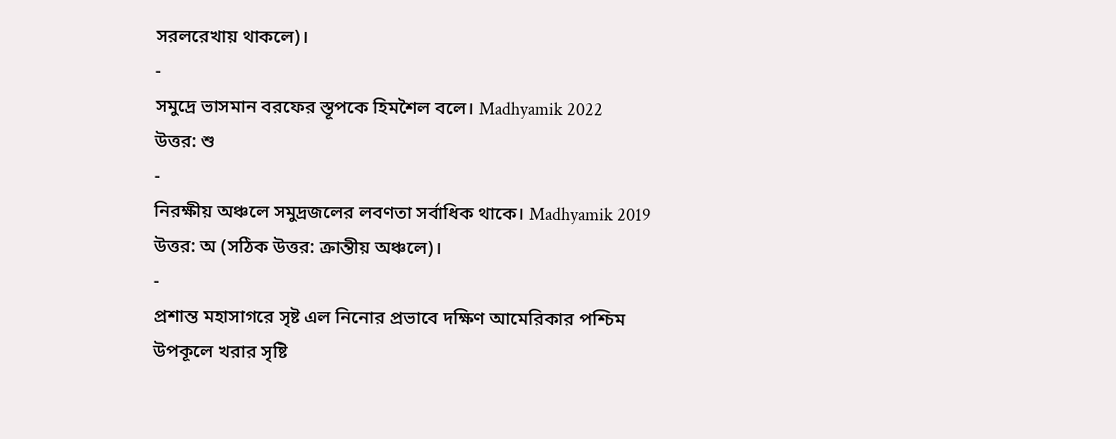সরলরেখায় থাকলে)।
-
সমুদ্রে ভাসমান বরফের স্তূপকে হিমশৈল বলে। Madhyamik 2022
উত্তর: শু
-
নিরক্ষীয় অঞ্চলে সমুদ্রজলের লবণতা সর্বাধিক থাকে। Madhyamik 2019
উত্তর: অ (সঠিক উত্তর: ক্রান্তীয় অঞ্চলে)।
-
প্রশান্ত মহাসাগরে সৃষ্ট এল নিনোর প্রভাবে দক্ষিণ আমেরিকার পশ্চিম উপকূলে খরার সৃষ্টি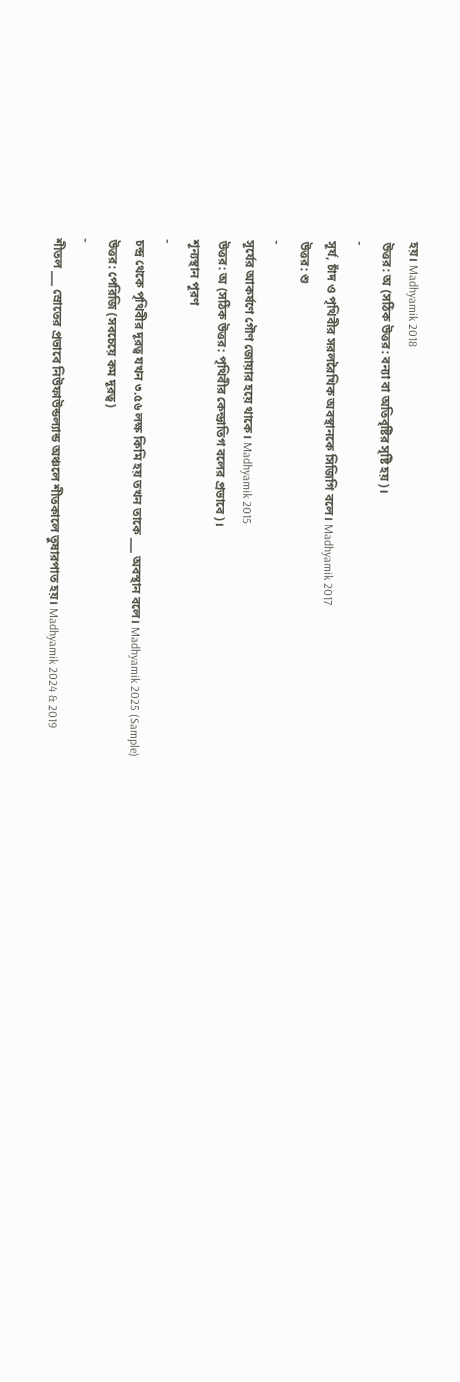হয়। Madhyamik 2018
উত্তর: অ (সঠিক উত্তর: বন্যা বা অতিবৃষ্টির সৃষ্টি হয়)।
-
সূর্য, চাঁদ ও পৃথিবীর সরলরৈখিক অবস্থানকে সিজিগি বলে। Madhyamik 2017
উত্তর: শু
-
সূর্যের আকর্ষণে গৌণ জোয়ার হয়ে থাকে। Madhyamik 2015
উত্তর: অ (সঠিক উত্তর: পৃথিবীর কেন্দ্রাতিগ বলের প্রভাবে)।
শূন্যস্থান পূরণ
-
চন্দ্র থেকে পৃথিবীর দূরত্ব যখন ৩.৫৬ লক্ষ কিমি হয় তখন তাকে ___ অবস্থান বলে। Madhyamik 2025 (Sample)
উত্তর: পেরিজি (সবচেয়ে কম দূরত্ব)
-
শীতল ___ স্রোতের প্রভাবে নিউফাউন্ডল্যান্ড অঞ্চলে শীতকালে তুষারপাত হয়। Madhyamik 2024 & 2019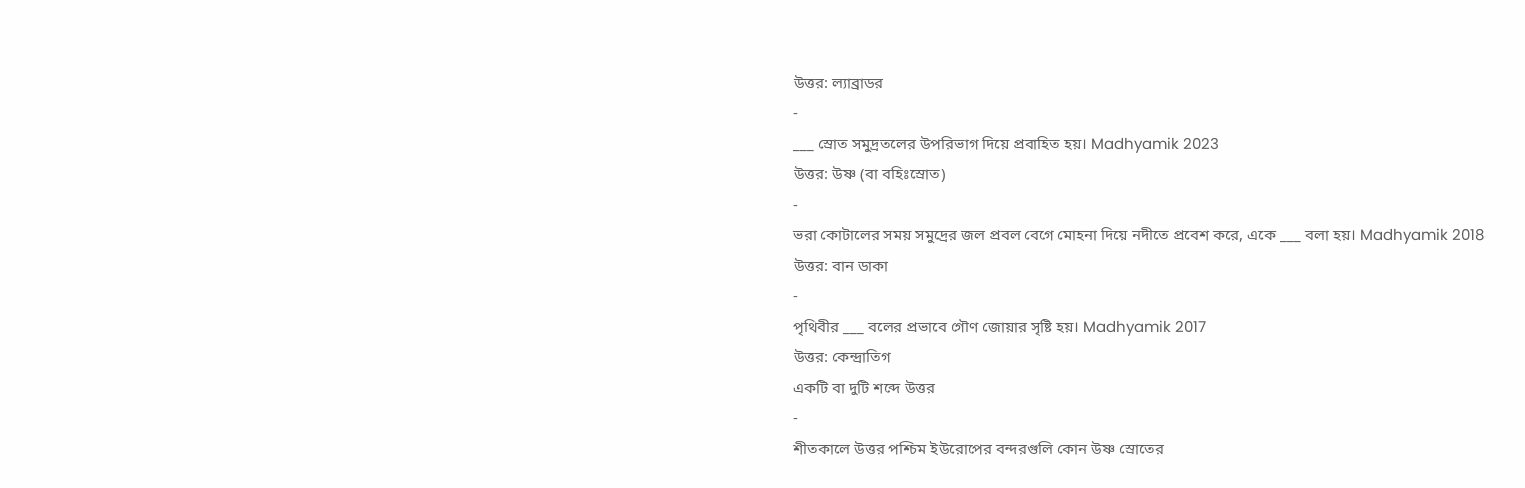উত্তর: ল্যাব্রাডর
-
___ স্রোত সমুদ্রতলের উপরিভাগ দিয়ে প্রবাহিত হয়। Madhyamik 2023
উত্তর: উষ্ণ (বা বহিঃস্রোত)
-
ভরা কোটালের সময় সমুদ্রের জল প্রবল বেগে মোহনা দিয়ে নদীতে প্রবেশ করে, একে ___ বলা হয়। Madhyamik 2018
উত্তর: বান ডাকা
-
পৃথিবীর ___ বলের প্রভাবে গৌণ জোয়ার সৃষ্টি হয়। Madhyamik 2017
উত্তর: কেন্দ্রাতিগ
একটি বা দুটি শব্দে উত্তর
-
শীতকালে উত্তর পশ্চিম ইউরোপের বন্দরগুলি কোন উষ্ণ স্রোতের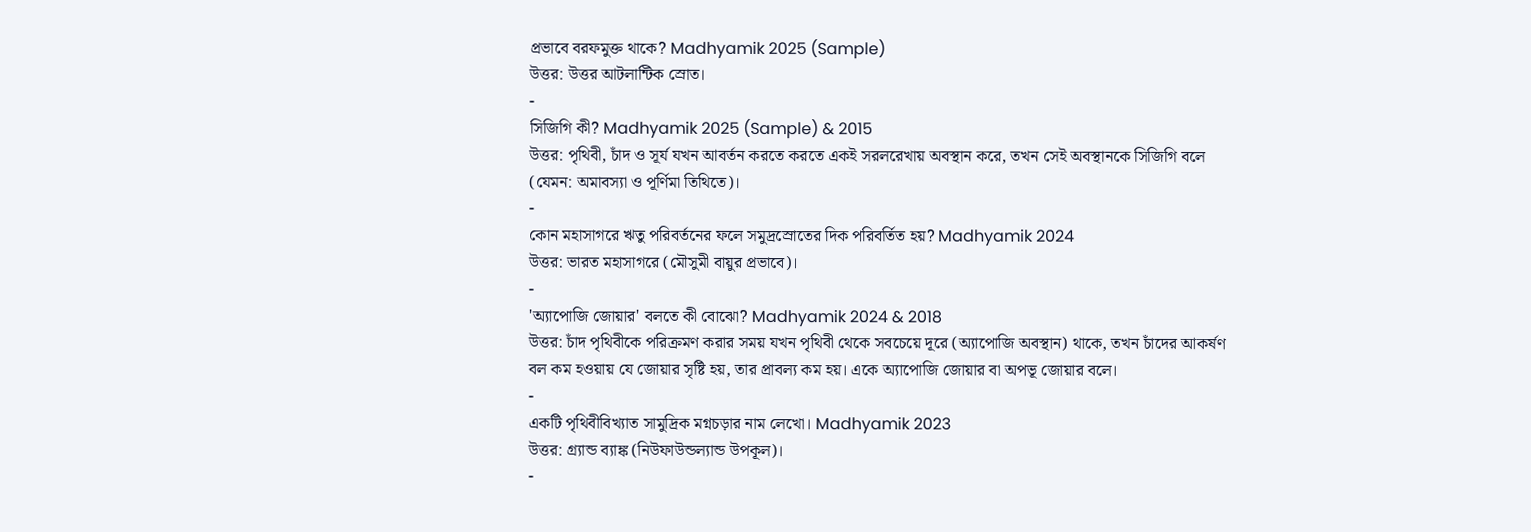প্রভাবে বরফমুক্ত থাকে? Madhyamik 2025 (Sample)
উত্তর: উত্তর আটলান্টিক স্রোত।
-
সিজিগি কী? Madhyamik 2025 (Sample) & 2015
উত্তর: পৃথিবী, চাঁদ ও সূর্য যখন আবর্তন করতে করতে একই সরলরেখায় অবস্থান করে, তখন সেই অবস্থানকে সিজিগি বলে (যেমন: অমাবস্যা ও পূর্ণিমা তিথিতে)।
-
কোন মহাসাগরে ঋতু পরিবর্তনের ফলে সমুদ্রস্রোতের দিক পরিবর্তিত হয়? Madhyamik 2024
উত্তর: ভারত মহাসাগরে (মৌসুমী বায়ুর প্রভাবে)।
-
'অ্যাপোজি জোয়ার' বলতে কী বোঝো? Madhyamik 2024 & 2018
উত্তর: চাঁদ পৃথিবীকে পরিক্রমণ করার সময় যখন পৃথিবী থেকে সবচেয়ে দূরে (অ্যাপোজি অবস্থান) থাকে, তখন চাঁদের আকর্ষণ বল কম হওয়ায় যে জোয়ার সৃষ্টি হয়, তার প্রাবল্য কম হয়। একে অ্যাপোজি জোয়ার বা অপভূ জোয়ার বলে।
-
একটি পৃথিবীবিখ্যাত সামুদ্রিক মগ্নচড়ার নাম লেখো। Madhyamik 2023
উত্তর: গ্র্যান্ড ব্যাঙ্ক (নিউফাউন্ডল্যান্ড উপকূল)।
-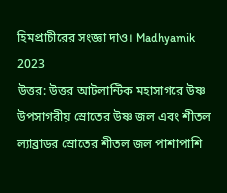হিমপ্রাচীরের সংজ্ঞা দাও। Madhyamik 2023
উত্তর: উত্তর আটলান্টিক মহাসাগরে উষ্ণ উপসাগরীয় স্রোতের উষ্ণ জল এবং শীতল ল্যাব্রাডর স্রোতের শীতল জল পাশাপাশি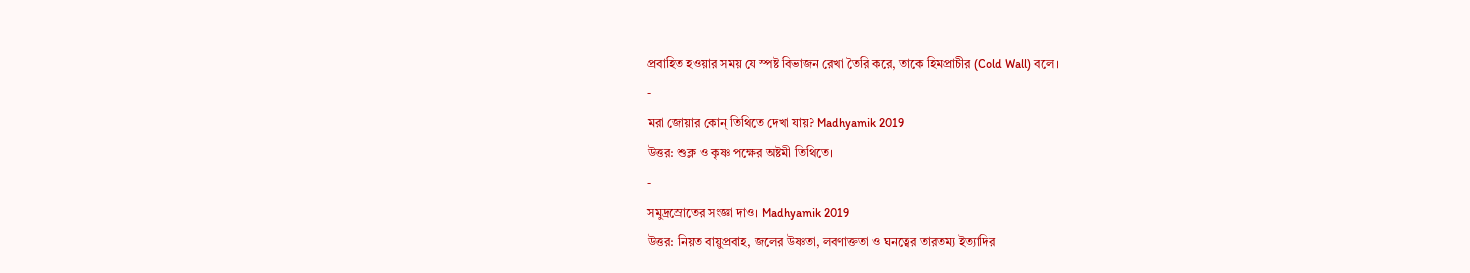প্রবাহিত হওয়ার সময় যে স্পষ্ট বিভাজন রেখা তৈরি করে, তাকে হিমপ্রাচীর (Cold Wall) বলে।
-
মরা জোয়ার কোন্ তিথিতে দেখা যায়? Madhyamik 2019
উত্তর: শুক্ল ও কৃষ্ণ পক্ষের অষ্টমী তিথিতে।
-
সমুদ্রস্রোতের সংজ্ঞা দাও। Madhyamik 2019
উত্তর: নিয়ত বায়ুপ্রবাহ, জলের উষ্ণতা, লবণাক্ততা ও ঘনত্বের তারতম্য ইত্যাদির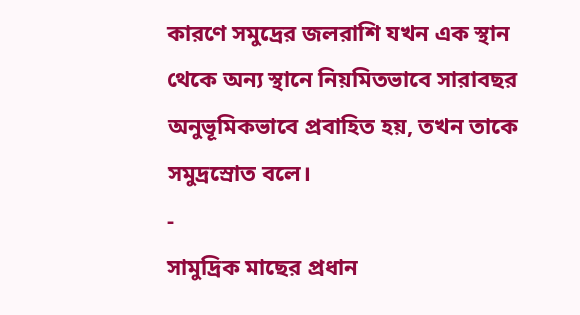কারণে সমুদ্রের জলরাশি যখন এক স্থান থেকে অন্য স্থানে নিয়মিতভাবে সারাবছর অনুভূমিকভাবে প্রবাহিত হয়, তখন তাকে সমুদ্রস্রোত বলে।
-
সামুদ্রিক মাছের প্রধান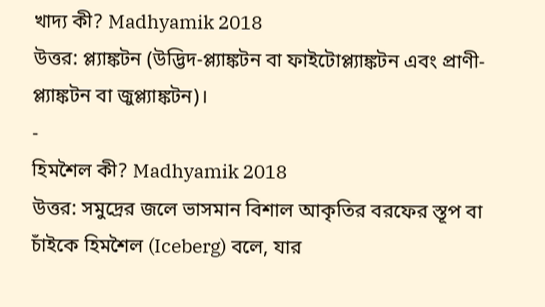খাদ্য কী? Madhyamik 2018
উত্তর: প্ল্যাঙ্কটন (উদ্ভিদ-প্ল্যাঙ্কটন বা ফাইটোপ্ল্যাঙ্কটন এবং প্রাণী-প্ল্যাঙ্কটন বা জুপ্ল্যাঙ্কটন)।
-
হিমশৈল কী? Madhyamik 2018
উত্তর: সমুদ্রের জলে ভাসমান বিশাল আকৃতির বরফের স্তূপ বা চাঁইকে হিমশৈল (Iceberg) বলে, যার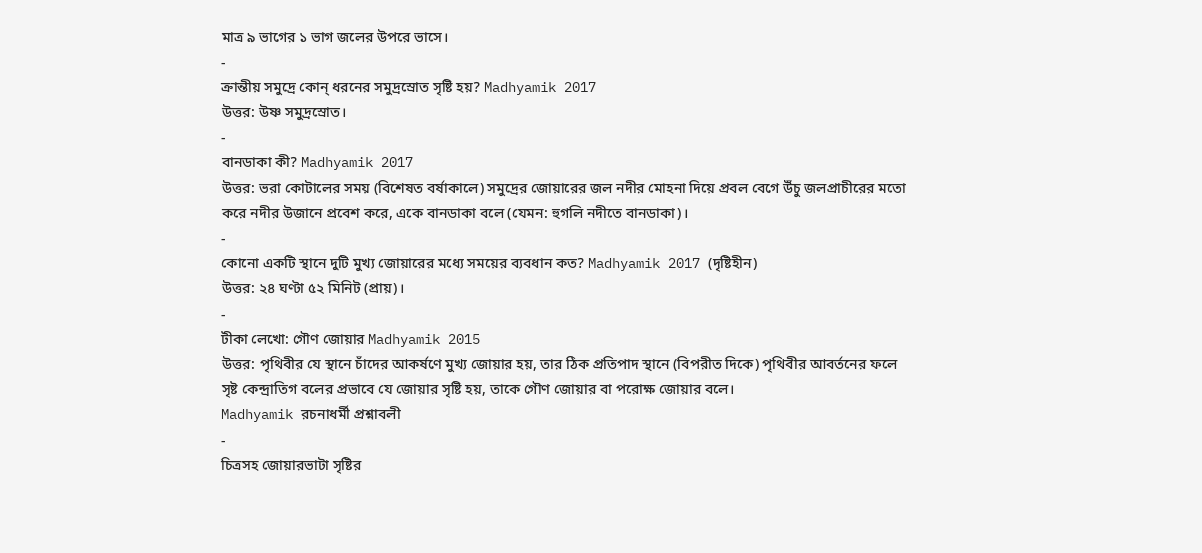মাত্র ৯ ভাগের ১ ভাগ জলের উপরে ভাসে।
-
ক্রান্তীয় সমুদ্রে কোন্ ধরনের সমুদ্রস্রোত সৃষ্টি হয়? Madhyamik 2017
উত্তর: উষ্ণ সমুদ্রস্রোত।
-
বানডাকা কী? Madhyamik 2017
উত্তর: ভরা কোটালের সময় (বিশেষত বর্ষাকালে) সমুদ্রের জোয়ারের জল নদীর মোহনা দিয়ে প্রবল বেগে উঁচু জলপ্রাচীরের মতো করে নদীর উজানে প্রবেশ করে, একে বানডাকা বলে (যেমন: হুগলি নদীতে বানডাকা)।
-
কোনো একটি স্থানে দুটি মুখ্য জোয়ারের মধ্যে সময়ের ব্যবধান কত? Madhyamik 2017 (দৃষ্টিহীন)
উত্তর: ২৪ ঘণ্টা ৫২ মিনিট (প্রায়)।
-
টীকা লেখো: গৌণ জোয়ার Madhyamik 2015
উত্তর: পৃথিবীর যে স্থানে চাঁদের আকর্ষণে মুখ্য জোয়ার হয়, তার ঠিক প্রতিপাদ স্থানে (বিপরীত দিকে) পৃথিবীর আবর্তনের ফলে সৃষ্ট কেন্দ্রাতিগ বলের প্রভাবে যে জোয়ার সৃষ্টি হয়, তাকে গৌণ জোয়ার বা পরোক্ষ জোয়ার বলে।
Madhyamik রচনাধর্মী প্রশ্নাবলী
-
চিত্রসহ জোয়ারভাটা সৃষ্টির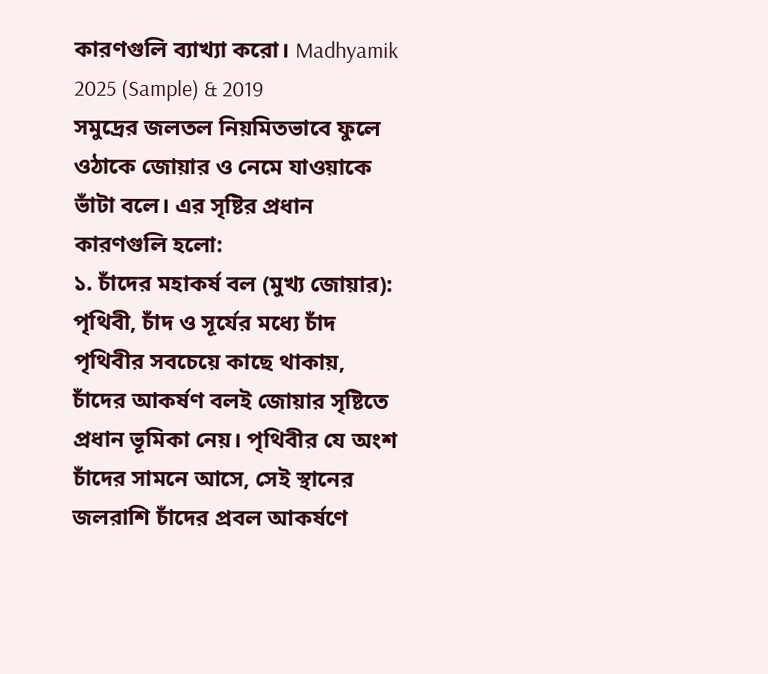কারণগুলি ব্যাখ্যা করো। Madhyamik 2025 (Sample) & 2019
সমুদ্রের জলতল নিয়মিতভাবে ফুলে ওঠাকে জোয়ার ও নেমে যাওয়াকে ভাঁটা বলে। এর সৃষ্টির প্রধান কারণগুলি হলো:
১. চাঁদের মহাকর্ষ বল (মুখ্য জোয়ার): পৃথিবী, চাঁদ ও সূর্যের মধ্যে চাঁদ পৃথিবীর সবচেয়ে কাছে থাকায়, চাঁদের আকর্ষণ বলই জোয়ার সৃষ্টিতে প্রধান ভূমিকা নেয়। পৃথিবীর যে অংশ চাঁদের সামনে আসে, সেই স্থানের জলরাশি চাঁদের প্রবল আকর্ষণে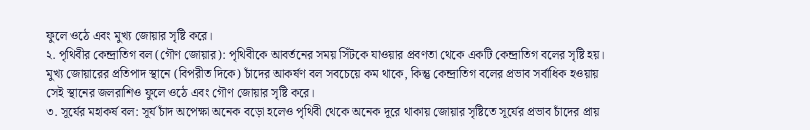ফুলে ওঠে এবং মুখ্য জোয়ার সৃষ্টি করে।
২. পৃথিবীর কেন্দ্রাতিগ বল (গৌণ জোয়ার): পৃথিবীকে আবর্তনের সময় সিঁটকে যাওয়ার প্রবণতা থেকে একটি কেন্দ্রাতিগ বলের সৃষ্টি হয়। মুখ্য জোয়ারের প্রতিপাদ স্থানে (বিপরীত দিকে) চাঁদের আকর্ষণ বল সবচেয়ে কম থাকে, কিন্তু কেন্দ্রাতিগ বলের প্রভাব সর্বাধিক হওয়ায় সেই স্থানের জলরাশিও ফুলে ওঠে এবং গৌণ জোয়ার সৃষ্টি করে।
৩. সূর্যের মহাকর্ষ বল: সূর্য চাঁদ অপেক্ষা অনেক বড়ো হলেও পৃথিবী থেকে অনেক দূরে থাকায় জোয়ার সৃষ্টিতে সূর্যের প্রভাব চাঁদের প্রায়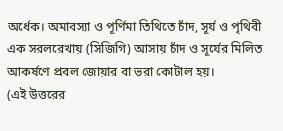অর্ধেক। অমাবস্যা ও পূর্ণিমা তিথিতে চাঁদ, সূর্য ও পৃথিবী এক সরলরেখায় (সিজিগি) আসায় চাঁদ ও সূর্যের মিলিত আকর্ষণে প্রবল জোয়ার বা ভরা কোটাল হয়।
(এই উত্তরের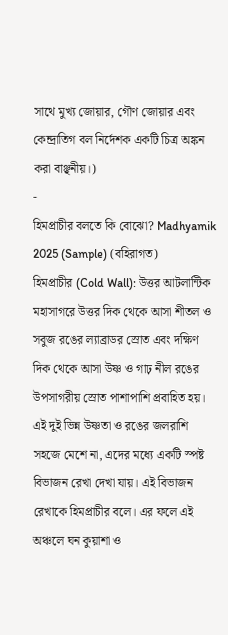সাথে মুখ্য জোয়ার, গৌণ জোয়ার এবং কেন্দ্রাতিগ বল নির্দেশক একটি চিত্র অঙ্কন করা বাঞ্ছনীয়।)
-
হিমপ্রাচীর বলতে কি বোঝো? Madhyamik 2025 (Sample) (বহিরাগত)
হিমপ্রাচীর (Cold Wall): উত্তর আটলান্টিক মহাসাগরে উত্তর দিক থেকে আসা শীতল ও সবুজ রঙের ল্যাব্রাডর স্রোত এবং দক্ষিণ দিক থেকে আসা উষ্ণ ও গাঢ় নীল রঙের উপসাগরীয় স্রোত পাশাপাশি প্রবাহিত হয়। এই দুই ভিন্ন উষ্ণতা ও রঙের জলরাশি সহজে মেশে না, এদের মধ্যে একটি স্পষ্ট বিভাজন রেখা দেখা যায়। এই বিভাজন রেখাকে হিমপ্রাচীর বলে। এর ফলে এই অঞ্চলে ঘন কুয়াশা ও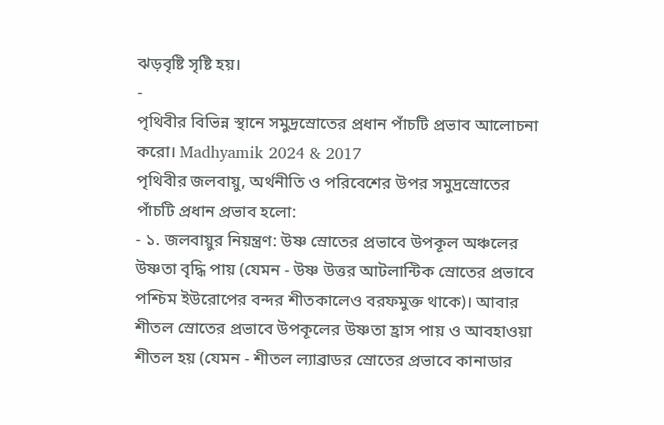ঝড়বৃষ্টি সৃষ্টি হয়।
-
পৃথিবীর বিভিন্ন স্থানে সমুদ্রস্রোতের প্রধান পাঁচটি প্রভাব আলোচনা করো। Madhyamik 2024 & 2017
পৃথিবীর জলবায়ু, অর্থনীতি ও পরিবেশের উপর সমুদ্রস্রোতের পাঁচটি প্রধান প্রভাব হলো:
- ১. জলবায়ুর নিয়ন্ত্রণ: উষ্ণ স্রোতের প্রভাবে উপকূল অঞ্চলের উষ্ণতা বৃদ্ধি পায় (যেমন - উষ্ণ উত্তর আটলান্টিক স্রোতের প্রভাবে পশ্চিম ইউরোপের বন্দর শীতকালেও বরফমুক্ত থাকে)। আবার শীতল স্রোতের প্রভাবে উপকূলের উষ্ণতা হ্রাস পায় ও আবহাওয়া শীতল হয় (যেমন - শীতল ল্যাব্রাডর স্রোতের প্রভাবে কানাডার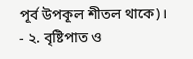পূর্ব উপকূল শীতল থাকে)।
- ২. বৃষ্টিপাত ও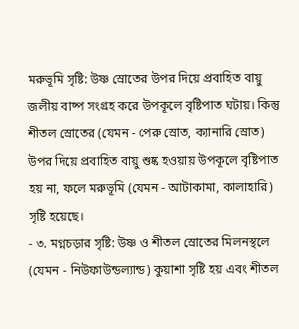মরুভূমি সৃষ্টি: উষ্ণ স্রোতের উপর দিয়ে প্রবাহিত বায়ু জলীয় বাষ্প সংগ্রহ করে উপকূলে বৃষ্টিপাত ঘটায়। কিন্তু শীতল স্রোতের (যেমন - পেরু স্রোত, ক্যানারি স্রোত) উপর দিয়ে প্রবাহিত বায়ু শুষ্ক হওয়ায় উপকূলে বৃষ্টিপাত হয় না, ফলে মরুভূমি (যেমন - আটাকামা, কালাহারি) সৃষ্টি হয়েছে।
- ৩. মগ্নচড়ার সৃষ্টি: উষ্ণ ও শীতল স্রোতের মিলনস্থলে (যেমন - নিউফাউন্ডল্যান্ড) কুয়াশা সৃষ্টি হয় এবং শীতল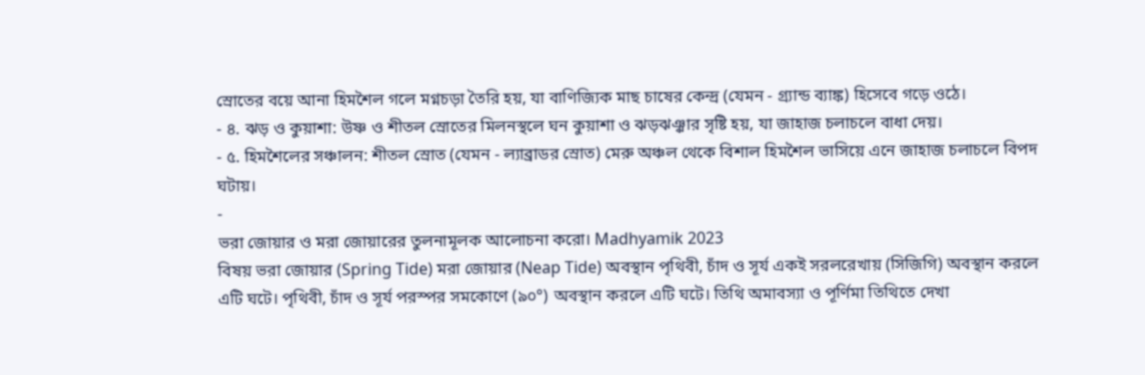স্রোতের বয়ে আনা হিমশৈল গলে মগ্নচড়া তৈরি হয়, যা বাণিজ্যিক মাছ চাষের কেন্দ্র (যেমন - গ্র্যান্ড ব্যাঙ্ক) হিসেবে গড়ে ওঠে।
- ৪. ঝড় ও কুয়াশা: উষ্ণ ও শীতল স্রোতের মিলনস্থলে ঘন কুয়াশা ও ঝড়ঝঞ্ঝার সৃষ্টি হয়, যা জাহাজ চলাচলে বাধা দেয়।
- ৫. হিমশৈলের সঞ্চালন: শীতল স্রোত (যেমন - ল্যাব্রাডর স্রোত) মেরু অঞ্চল থেকে বিশাল হিমশৈল ভাসিয়ে এনে জাহাজ চলাচলে বিপদ ঘটায়।
-
ভরা জোয়ার ও মরা জোয়ারের তুলনামূলক আলোচনা করো। Madhyamik 2023
বিষয় ভরা জোয়ার (Spring Tide) মরা জোয়ার (Neap Tide) অবস্থান পৃথিবী, চাঁদ ও সূর্য একই সরলরেখায় (সিজিগি) অবস্থান করলে এটি ঘটে। পৃথিবী, চাঁদ ও সূর্য পরস্পর সমকোণে (৯০°) অবস্থান করলে এটি ঘটে। তিথি অমাবস্যা ও পূর্ণিমা তিথিতে দেখা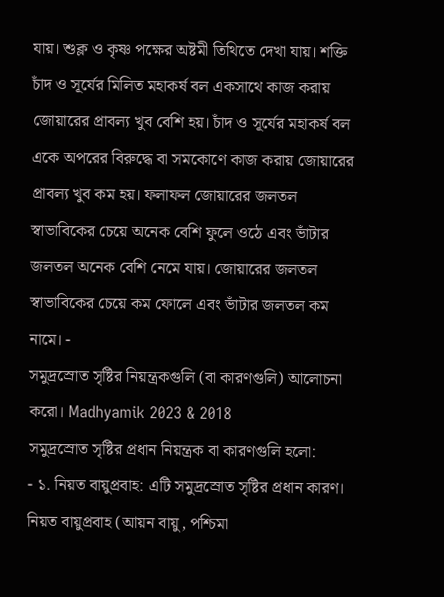যায়। শুক্ল ও কৃষ্ণ পক্ষের অষ্টমী তিথিতে দেখা যায়। শক্তি চাঁদ ও সূর্যের মিলিত মহাকর্ষ বল একসাথে কাজ করায় জোয়ারের প্রাবল্য খুব বেশি হয়। চাঁদ ও সূর্যের মহাকর্ষ বল একে অপরের বিরুদ্ধে বা সমকোণে কাজ করায় জোয়ারের প্রাবল্য খুব কম হয়। ফলাফল জোয়ারের জলতল স্বাভাবিকের চেয়ে অনেক বেশি ফুলে ওঠে এবং ভাঁটার জলতল অনেক বেশি নেমে যায়। জোয়ারের জলতল স্বাভাবিকের চেয়ে কম ফোলে এবং ভাঁটার জলতল কম নামে। -
সমুদ্রস্রোত সৃষ্টির নিয়ন্ত্রকগুলি (বা কারণগুলি) আলোচনা করো। Madhyamik 2023 & 2018
সমুদ্রস্রোত সৃষ্টির প্রধান নিয়ন্ত্রক বা কারণগুলি হলো:
- ১. নিয়ত বায়ুপ্রবাহ: এটি সমুদ্রস্রোত সৃষ্টির প্রধান কারণ। নিয়ত বায়ুপ্রবাহ (আয়ন বায়ু, পশ্চিমা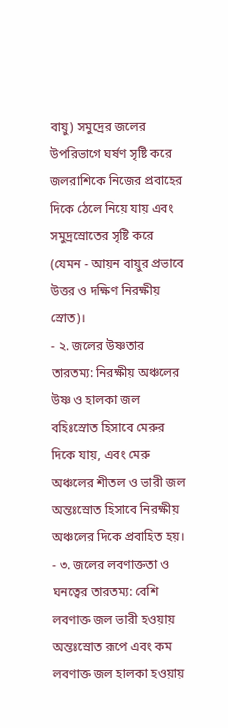বায়ু) সমুদ্রের জলের উপরিভাগে ঘর্ষণ সৃষ্টি করে জলরাশিকে নিজের প্রবাহের দিকে ঠেলে নিয়ে যায় এবং সমুদ্রস্রোতের সৃষ্টি করে (যেমন - আয়ন বায়ুর প্রভাবে উত্তর ও দক্ষিণ নিরক্ষীয় স্রোত)।
- ২. জলের উষ্ণতার তারতম্য: নিরক্ষীয় অঞ্চলের উষ্ণ ও হালকা জল বহিঃস্রোত হিসাবে মেরুর দিকে যায়, এবং মেরু অঞ্চলের শীতল ও ভারী জল অন্তঃস্রোত হিসাবে নিরক্ষীয় অঞ্চলের দিকে প্রবাহিত হয়।
- ৩. জলের লবণাক্ততা ও ঘনত্বের তারতম্য: বেশি লবণাক্ত জল ভারী হওয়ায় অন্তঃস্রোত রূপে এবং কম লবণাক্ত জল হালকা হওয়ায়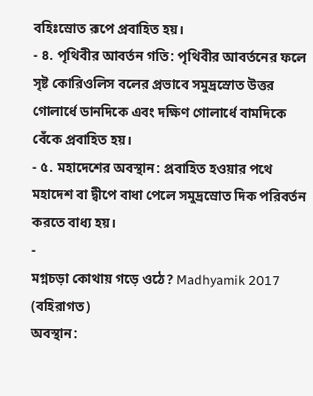বহিঃস্রোত রূপে প্রবাহিত হয়।
- ৪. পৃথিবীর আবর্তন গতি: পৃথিবীর আবর্তনের ফলে সৃষ্ট কোরিওলিস বলের প্রভাবে সমুদ্রস্রোত উত্তর গোলার্ধে ডানদিকে এবং দক্ষিণ গোলার্ধে বামদিকে বেঁকে প্রবাহিত হয়।
- ৫. মহাদেশের অবস্থান: প্রবাহিত হওয়ার পথে মহাদেশ বা দ্বীপে বাধা পেলে সমুদ্রস্রোত দিক পরিবর্তন করতে বাধ্য হয়।
-
মগ্নচড়া কোথায় গড়ে ওঠে? Madhyamik 2017 (বহিরাগত)
অবস্থান: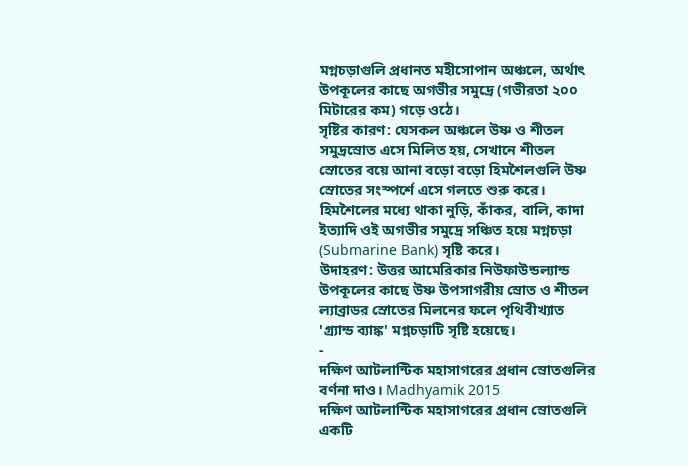মগ্নচড়াগুলি প্রধানত মহীসোপান অঞ্চলে, অর্থাৎ উপকূলের কাছে অগভীর সমুদ্রে (গভীরতা ২০০ মিটারের কম) গড়ে ওঠে।
সৃষ্টির কারণ: যেসকল অঞ্চলে উষ্ণ ও শীতল সমুদ্রস্রোত এসে মিলিত হয়, সেখানে শীতল স্রোতের বয়ে আনা বড়ো বড়ো হিমশৈলগুলি উষ্ণ স্রোতের সংস্পর্শে এসে গলতে শুরু করে। হিমশৈলের মধ্যে থাকা নুড়ি, কাঁকর, বালি, কাদা ইত্যাদি ওই অগভীর সমুদ্রে সঞ্চিত হয়ে মগ্নচড়া (Submarine Bank) সৃষ্টি করে।
উদাহরণ: উত্তর আমেরিকার নিউফাউন্ডল্যান্ড উপকূলের কাছে উষ্ণ উপসাগরীয় স্রোত ও শীতল ল্যাব্রাডর স্রোতের মিলনের ফলে পৃথিবীখ্যাত 'গ্র্যান্ড ব্যাঙ্ক' মগ্নচড়াটি সৃষ্টি হয়েছে।
-
দক্ষিণ আটলান্টিক মহাসাগরের প্রধান স্রোতগুলির বর্ণনা দাও। Madhyamik 2015
দক্ষিণ আটলান্টিক মহাসাগরের প্রধান স্রোতগুলি একটি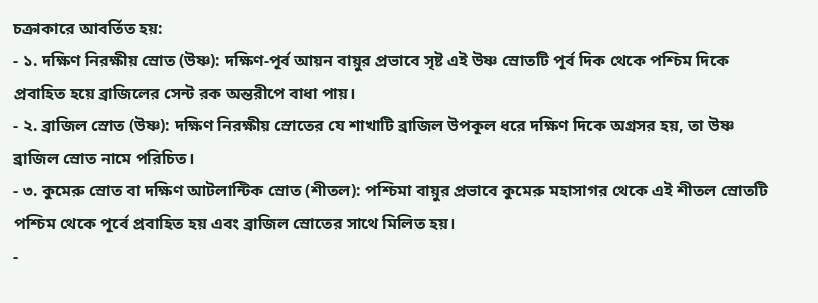চক্রাকারে আবর্তিত হয়:
- ১. দক্ষিণ নিরক্ষীয় স্রোত (উষ্ণ): দক্ষিণ-পূর্ব আয়ন বায়ুর প্রভাবে সৃষ্ট এই উষ্ণ স্রোতটি পূর্ব দিক থেকে পশ্চিম দিকে প্রবাহিত হয়ে ব্রাজিলের সেন্ট রক অন্তরীপে বাধা পায়।
- ২. ব্রাজিল স্রোত (উষ্ণ): দক্ষিণ নিরক্ষীয় স্রোতের যে শাখাটি ব্রাজিল উপকূল ধরে দক্ষিণ দিকে অগ্রসর হয়, তা উষ্ণ ব্রাজিল স্রোত নামে পরিচিত।
- ৩. কুমেরু স্রোত বা দক্ষিণ আটলান্টিক স্রোত (শীতল): পশ্চিমা বায়ুর প্রভাবে কুমেরু মহাসাগর থেকে এই শীতল স্রোতটি পশ্চিম থেকে পূর্বে প্রবাহিত হয় এবং ব্রাজিল স্রোতের সাথে মিলিত হয়।
-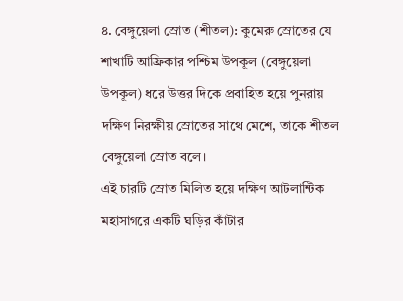৪. বেঙ্গুয়েলা স্রোত (শীতল): কুমেরু স্রোতের যে শাখাটি আফ্রিকার পশ্চিম উপকূল (বেঙ্গুয়েলা উপকূল) ধরে উত্তর দিকে প্রবাহিত হয়ে পুনরায় দক্ষিণ নিরক্ষীয় স্রোতের সাথে মেশে, তাকে শীতল বেঙ্গুয়েলা স্রোত বলে।
এই চারটি স্রোত মিলিত হয়ে দক্ষিণ আটলান্টিক মহাসাগরে একটি ঘড়ির কাঁটার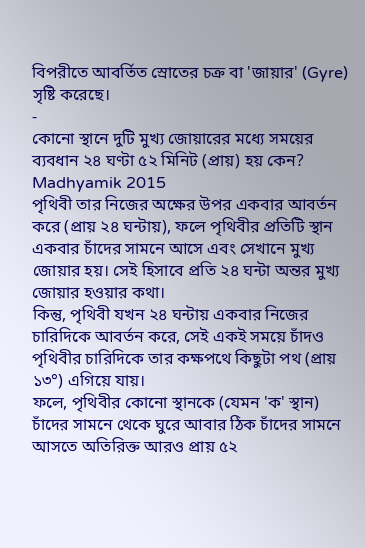বিপরীতে আবর্তিত স্রোতের চক্র বা 'জায়ার' (Gyre) সৃষ্টি করেছে।
-
কোনো স্থানে দুটি মুখ্য জোয়ারের মধ্যে সময়ের ব্যবধান ২৪ ঘণ্টা ৫২ মিনিট (প্রায়) হয় কেন? Madhyamik 2015
পৃথিবী তার নিজের অক্ষের উপর একবার আবর্তন করে (প্রায় ২৪ ঘন্টায়), ফলে পৃথিবীর প্রতিটি স্থান একবার চাঁদের সামনে আসে এবং সেখানে মুখ্য জোয়ার হয়। সেই হিসাবে প্রতি ২৪ ঘন্টা অন্তর মুখ্য জোয়ার হওয়ার কথা।
কিন্তু, পৃথিবী যখন ২৪ ঘন্টায় একবার নিজের চারিদিকে আবর্তন করে, সেই একই সময়ে চাঁদও পৃথিবীর চারিদিকে তার কক্ষপথে কিছুটা পথ (প্রায় ১৩°) এগিয়ে যায়।
ফলে, পৃথিবীর কোনো স্থানকে (যেমন 'ক' স্থান) চাঁদের সামনে থেকে ঘুরে আবার ঠিক চাঁদের সামনে আসতে অতিরিক্ত আরও প্রায় ৫২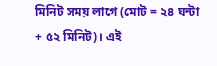মিনিট সময় লাগে (মোট = ২৪ ঘন্টা + ৫২ মিনিট)। এই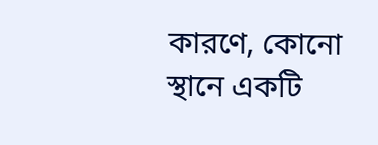কারণে, কোনো স্থানে একটি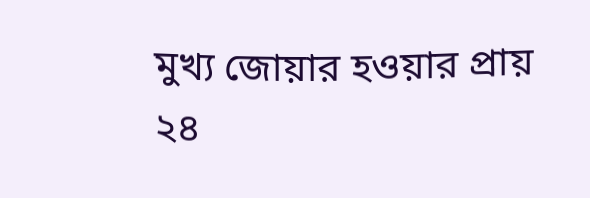মুখ্য জোয়ার হওয়ার প্রায় ২৪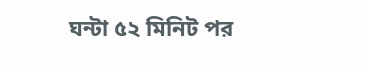ঘন্টা ৫২ মিনিট পর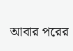আবার পরের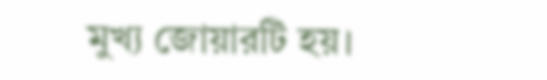মুখ্য জোয়ারটি হয়।